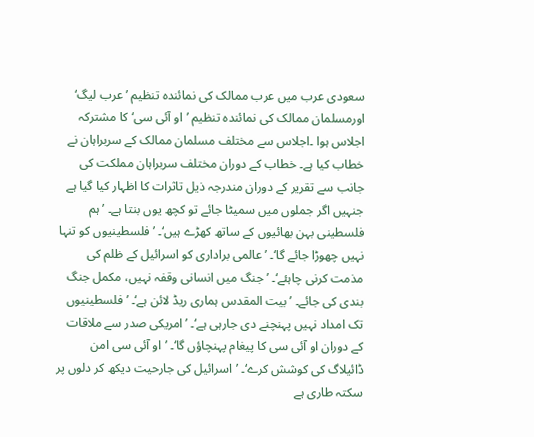سعودی عرب میں عرب ممالک کی نمائندہ تنظیم ’عرب لیگ‘ اورمسلمان ممالک کی نمائندہ تنظیم ’او آئی سی‘ کا مشترکہ اجلاس ہوا ۔اجلاس سے مختلف مسلمان ممالک کے سربراہان نے خطاب کیا ہے۔ خطاب کے دوران مختلف سربراہان مملکت کی جانب سے تقریر کے دوران مندرجہ ذیل تاثرات کا اظہار کیا گیا ہے جنہیں اگر جملوں میں سمیٹا جائے تو کچھ یوں بنتا ہے۔ ’ہم فلسطینی بہن بھائیوں کے ساتھ کھڑے ہیں‘۔ ’فلسطینیوں کو تنہا نہیں چھوڑا جائے گا‘۔ ’عالمی براداری کو اسرائیل کے ظلم کی مذمت کرنی چاہئے‘۔ ’جنگ میں انسانی وقفہ نہیں، مکمل جنگ بندی کی جائے۔ ’بیت المقدس ہماری ریڈ لائن ہے‘۔ ’فلسطینیوں تک امداد نہیں پہنچنے دی جارہی ہے‘۔ ’امریکی صدر سے ملاقات کے دوران او آئی سی کا پیغام پہنچاؤں گا‘۔ ’او آئی سی امن ڈائیلاگ کی کوشش کرے‘۔ ’اسرائیل کی جارحیت دیکھ کر دلوں پر سکتہ طاری ہے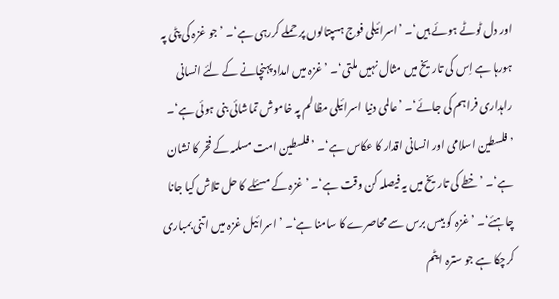اور دل ٹوٹے ہوئے ہیں‘۔ ’اسرائیلی فوج ہسپتالوں پر حملے کررہی ہے‘۔ ’جو غزہ کی پٹی پہ ہورہا ہے اِس کی تاریخ میں مثال نہیں ملتی‘۔ ’غزہ میں امداد پہنچانے کے لئے انسانی راہداری فراہم کی جائے‘۔ ’عالمی دنیا اسرائیلی مظالم پہ خاموش تماشائی بنی ہوئی ہے‘۔ ’فلسطین اسلامی اور انسانی اقدار کا عکاس ہے‘۔ ’فلسطین امت مسلمہ کے فخر کا نشان ہے‘۔ ’خطے کی تاریخ میں یہ فیصلہ کن وقت ہے‘۔ ’ غزہ کے مسئلے کا حل تلاش کیا جانا چاہئے‘۔ ’غزہ کو بیس برس سے محاصرے کا سامنا ہے‘۔ ’اسرائیل غزہ میں اتنی بمباری کرچکا ہے جو سترہ ایٹم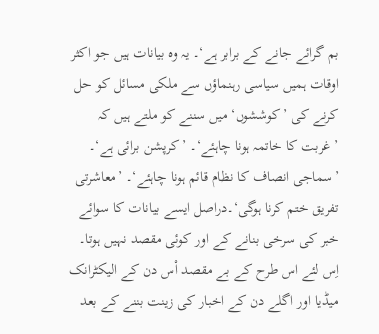بم گرائے جانے کے برابر ہے‘۔ یہ وہ بیانات ہیں جو اکثر اوقات ہمیں سیاسی رہنماؤں سے ملکی مسائل کو حل کرنے کی ’کوششوں‘ میں سننے کو ملتے ہیں کہ ’غربت کا خاتمہ ہونا چاہئے‘۔ ’کرپشن برائی ہے‘۔ ’سماجی انصاف کا نظام قائم ہونا چاہئے‘۔ ’معاشرتی تفریق ختم کرنا ہوگی‘۔دراصل ایسے بیانات کا سوائے خبر کی سرخی بنانے کے اور کوئی مقصد نہیں ہوتا۔ اِس لئے اس طرح کے بے مقصد اْس دن کے الیکٹرانک میڈیا اور اگلے دن کے اخبار کی زینت بننے کے بعد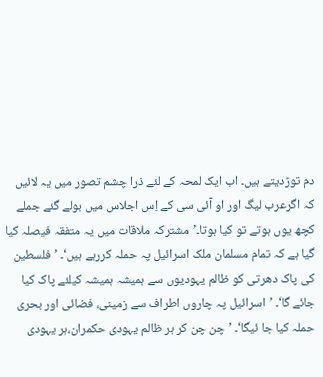دم توڑدیتے ہیں۔ اب ایک لمحہ کے لئے ذرا چشم تصور میں یہ لائیں کہ اگرعرب لیگ اور او آئی سی کے اِس اجلاس میں بولے گئے جملے کچھ یوں ہوتے تو کیا ہوتا۔’مشترکہ ملاقات میں یہ متفقہ فیصلہ کیا گیا ہے کہ تمام مسلمان ملک اسرائیل پہ حملہ کررہے ہیں‘۔ ’فلسطین کی پاک دھرتی کو ظالم یہودیوں سے ہمیشہ ہمیشہ کیلئے پاک کیا جائے گا‘۔ ’اسرائیل پہ چاروں اطراف سے زمینی، فضائی اور بحری حملہ کیا جا ئیگا‘۔ ’چن چن کر ہر ظالم یہودی حکمران،ہر یہودی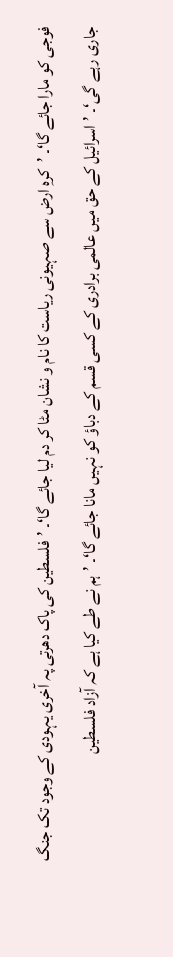فوجی کو مارا جائے گا‘۔ ’کرہِ ارض سے صہیونی ریاست کا نام و نشان مٹا کر دم لیا جائے گا‘۔ ’فلسطین کی پاک دھرتی پہ آخری یہودی کے وجود تک جنگ جاری رہے گی‘۔ ’اسرائیل کے حق میں عالمی برادری کے کسی قسم کے دباؤ کو نہیں مانا جائے گا‘۔ ’ہم نے طے کیا ہے کہ آزاد فلسطین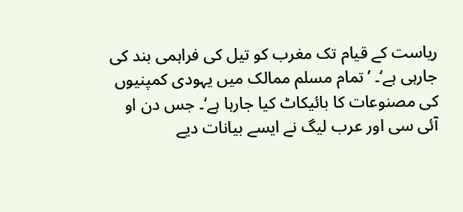ریاست کے قیام تک مغرب کو تیل کی فراہمی بند کی جارہی ہے‘۔ ’تمام مسلم ممالک میں یہودی کمپنیوں کی مصنوعات کا بائیکاٹ کیا جارہا ہے‘۔ جس دن او آئی سی اور عرب لیگ نے ایسے بیانات دیے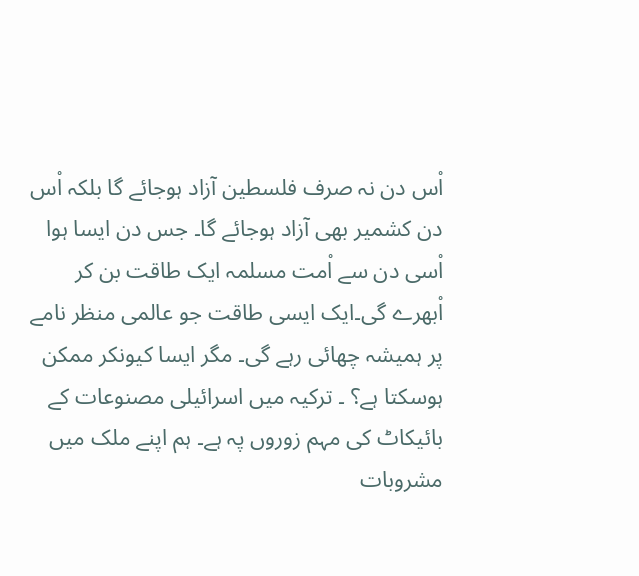اْس دن نہ صرف فلسطین آزاد ہوجائے گا بلکہ اْس دن کشمیر بھی آزاد ہوجائے گا۔ جس دن ایسا ہوا اْسی دن سے اْمت مسلمہ ایک طاقت بن کر اْبھرے گی۔ایک ایسی طاقت جو عالمی منظر نامے پر ہمیشہ چھائی رہے گی۔ مگر ایسا کیونکر ممکن ہوسکتا ہے؟ ۔ ترکیہ میں اسرائیلی مصنوعات کے بائیکاٹ کی مہم زوروں پہ ہے۔ ہم اپنے ملک میں مشروبات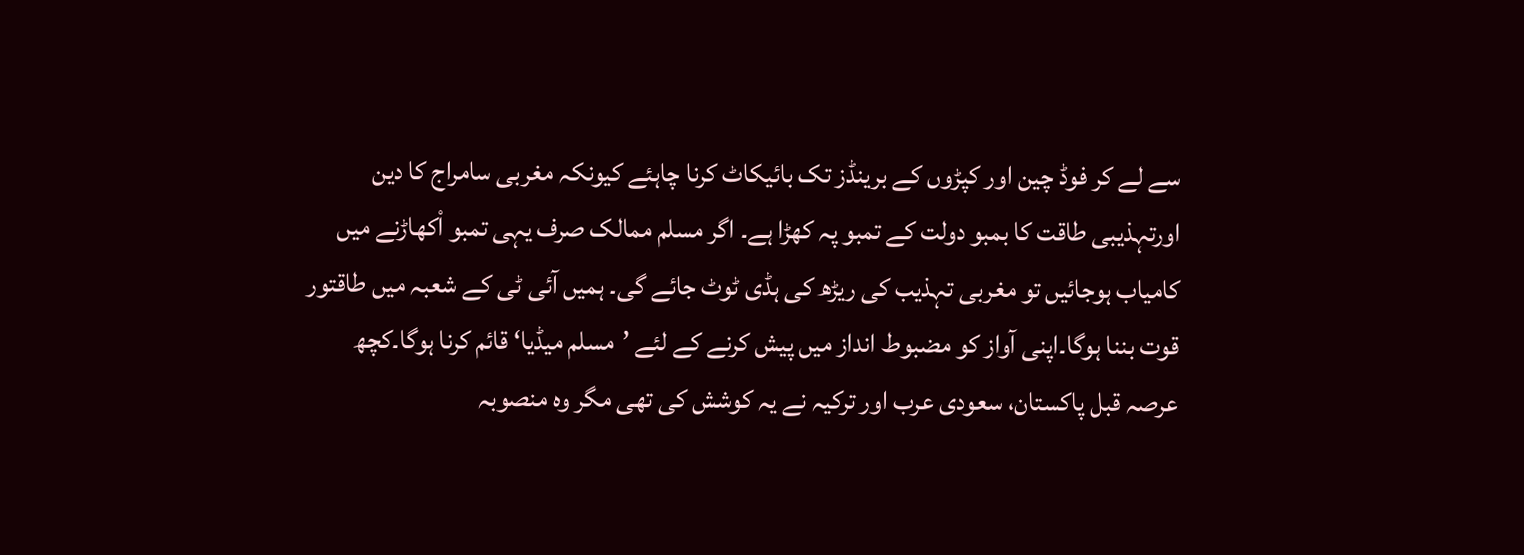سے لے کر فوڈ چین اور کپڑوں کے برینڈز تک بائیکاٹ کرنا چاہئے کیونکہ مغربی سامراج کا دین اورتہذیبی طاقت کا بمبو دولت کے تمبو پہ کھڑا ہے۔ اگر مسلم ممالک صرف یہی تمبو اْکھاڑنے میں کامیاب ہوجائیں تو مغربی تہذیب کی ریڑھ کی ہڈی ٹوٹ جائے گی۔ ہمیں آئی ٹی کے شعبہ میں طاقتور قوت بننا ہوگا۔اپنی آواز کو مضبوط انداز میں پیش کرنے کے لئے ’مسلم میڈیا‘ قائم کرنا ہوگا۔کچھ عرصہ قبل پاکستان، سعودی عرب اور ترکیہ نے یہ کوشش کی تھی مگر وہ منصوبہ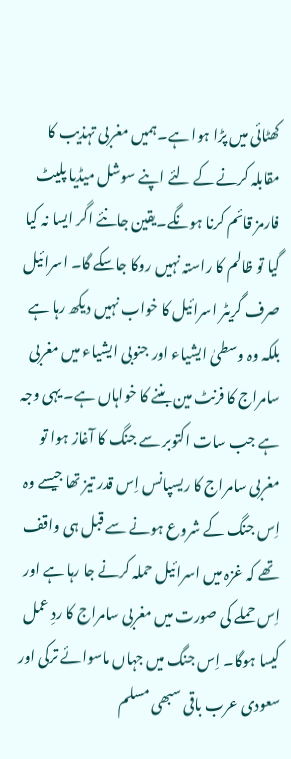کھٹائی میں پڑا ہوا ہے۔ہمیں مغربی تہذیب کا مقابلہ کرنے کے لئے اپنے سوشل میڈیا پلیٹ فارمز قائم کرنا ہونگے۔یقین جانئے اگر ایسا نہ کیا گیا تو ظالم کا راستہ نہیں روکا جاسکے گا۔ اسرائیل صرف گریٹر اسرائیل کا خواب نہیں دیکھ رہا ہے بلکہ وہ وسطیٰ ایشیاء اور جنوبی ایشیاء میں مغربی سامراج کا فرنٹ مین بننے کا خواہاں ہے۔ یہی وجہ ہے جب سات اکتوبر سے جنگ کا آغاز ہوا تو مغربی سامراج کا ریسپانس اِس قدر تیز تھا جیسے وہ اِس جنگ کے شروع ہونے سے قبل ہی واقف تھے کہ غزہ میں اسرائیل حملہ کرنے جا رہا ہے اور اِس حملے کی صورت میں مغربی سامراج کا ردِ عمل کیسا ہوگا۔ اِس جنگ میں جہاں ماسوائے ترکی اور سعودی عرب باقی سبھی مسلم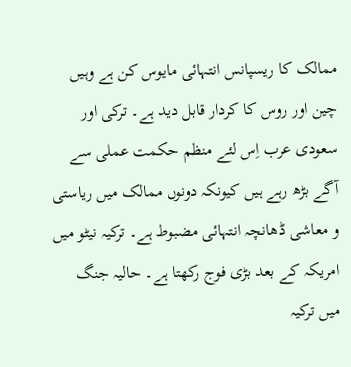ممالک کا ریسپانس انتہائی مایوس کن ہے وہیں چین اور روس کا کردار قابل دید ہے۔ ترکی اور سعودی عرب اِس لئے منظم حکمت عملی سے آگے بڑھ رہے ہیں کیونکہ دونوں ممالک میں ریاستی و معاشی ڈھانچہ انتہائی مضبوط ہے۔ ترکیہ نیٹو میں امریکہ کے بعد بڑی فوج رکھتا ہے۔ حالیہ جنگ میں ترکیہ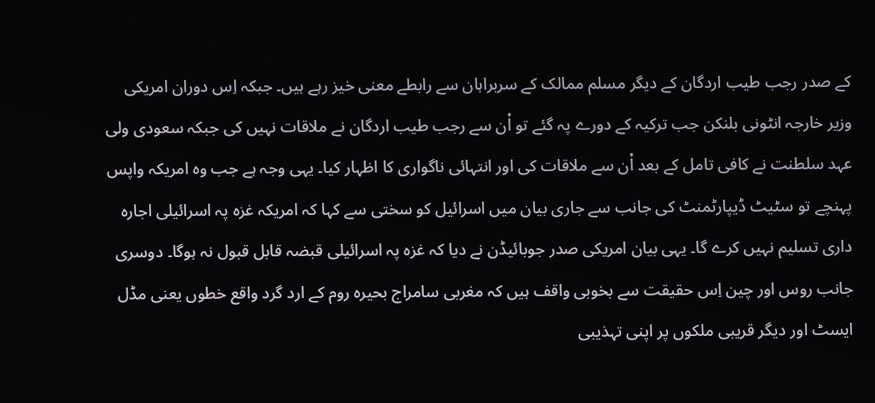کے صدر رجب طیب اردگان کے دیگر مسلم ممالک کے سربراہان سے رابطے معنی خیز رہے ہیں۔ جبکہ اِس دوران امریکی وزیر خارجہ انٹونی بلنکن جب ترکیہ کے دورے پہ گئے تو اْن سے رجب طیب اردگان نے ملاقات نہیں کی جبکہ سعودی ولی عہد سلطنت نے کافی تامل کے بعد اْن سے ملاقات کی اور انتہائی ناگواری کا اظہار کیا۔ یہی وجہ ہے جب وہ امریکہ واپس پہنچے تو سٹیٹ ڈیپارٹمنٹ کی جانب سے جاری بیان میں اسرائیل کو سختی سے کہا کہ امریکہ غزہ پہ اسرائیلی اجارہ داری تسلیم نہیں کرے گا۔ یہی بیان امریکی صدر جوبائیڈن نے دیا کہ غزہ پہ اسرائیلی قبضہ قابل قبول نہ ہوگا۔ دوسری جانب روس اور چین اِس حقیقت سے بخوبی واقف ہیں کہ مغربی سامراج بحیرہ روم کے ارد گرد واقع خطوں یعنی مڈل ایسٹ اور دیگر قریبی ملکوں پر اپنی تہذیبی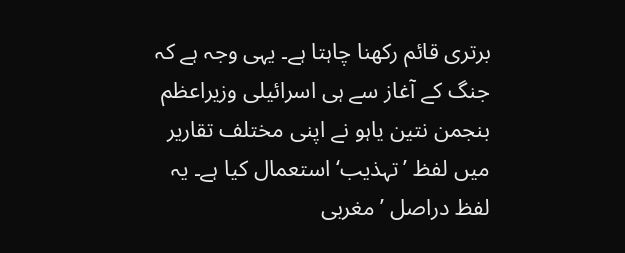برتری قائم رکھنا چاہتا ہے۔ یہی وجہ ہے کہ جنگ کے آغاز سے ہی اسرائیلی وزیراعظم بنجمن نتین یاہو نے اپنی مختلف تقاریر میں لفظ ’تہذیب‘ استعمال کیا ہے۔ یہ لفظ دراصل ’مغربی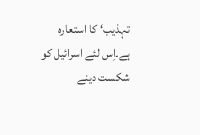تہذیب‘ کا استعارہ ہے۔اِس لئے اسرائیل کو شکست دینے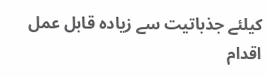کیلئے جذباتیت سے زیادہ قابل عمل اقدام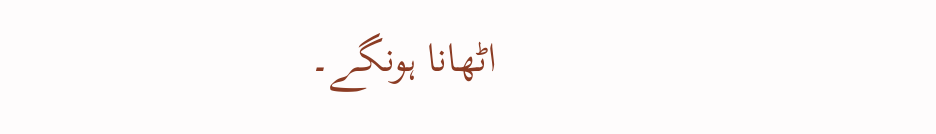اٹھانا ہونگے۔